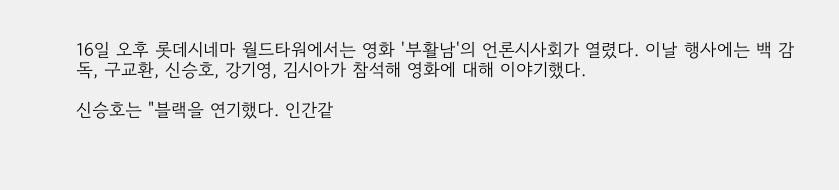16일 오후 롯데시네마 월드타워에서는 영화 '부활남'의 언론시사회가 열렸다. 이날 행사에는 백 감독, 구교환, 신승호, 강기영, 김시아가 참석해 영화에 대해 이야기했다.

신승호는 "블랙을 연기했다. 인간같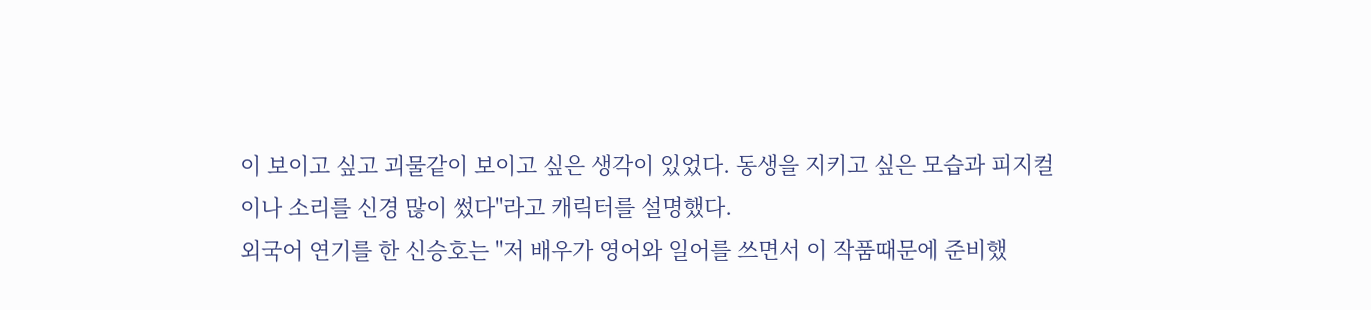이 보이고 싶고 괴물같이 보이고 싶은 생각이 있었다. 동생을 지키고 싶은 모습과 피지컬이나 소리를 신경 많이 썼다"라고 캐릭터를 설명했다.
외국어 연기를 한 신승호는 "저 배우가 영어와 일어를 쓰면서 이 작품때문에 준비했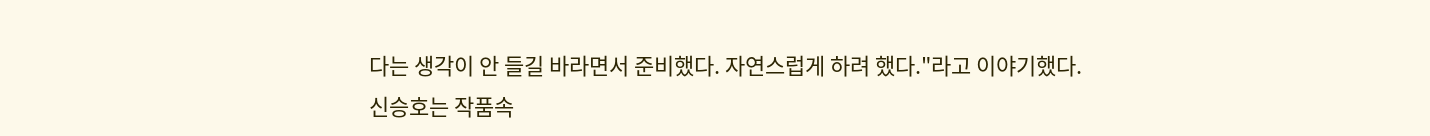다는 생각이 안 들길 바라면서 준비했다. 자연스럽게 하려 했다."라고 이야기했다.
신승호는 작품속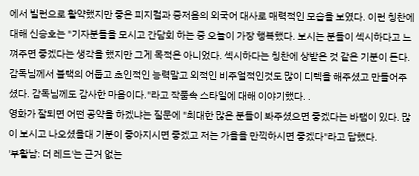에서 빌런으로 활약했지만 좋은 피지컬과 중저음의 외국어 대사로 매력적인 모습을 보였다. 이런 칭찬에 대해 신승호는 "기자분들을 모시고 간담회 하는 중 오늘이 가장 행복했다. 보시는 분들이 섹시하다고 느껴주면 좋겠다는 생각을 했지만 그게 목적은 아니었다. 섹시하다는 칭찬에 상받은 것 같은 기분이 든다. 감독님께서 블랙의 어둡고 초인적인 능력말고 외적인 비주얼적인것도 많이 디렉을 해주셨고 만들어주셨다. 감독님께도 감사한 마음이다."라고 작품속 스타일에 대해 이야기했다. .
영화가 잘되면 어떤 공약을 하겠냐는 질문에 "최대한 많은 분들이 봐주셨으면 좋겠다는 바램이 있다. 많이 보시고 나오셨을대 기분이 좋아지시면 좋겠고 저는 가을을 만끽하시면 좋겠다"라고 답했다.
'부활남: 더 레드'는 근거 없는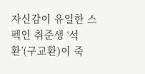자신감이 유일한 스펙인 취준생 ‘석환’(구교환)이 죽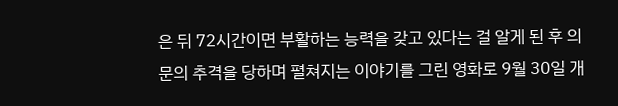은 뒤 72시간이면 부활하는 능력을 갖고 있다는 걸 알게 된 후 의문의 추격을 당하며 펼쳐지는 이야기를 그린 영화로 9월 30일 개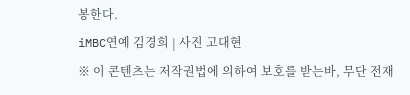봉한다.
iMBC연예 김경희 | 사진 고대현
※ 이 콘텐츠는 저작권법에 의하여 보호를 받는바, 무단 전재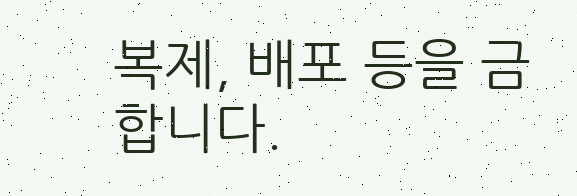복제, 배포 등을 금합니다.